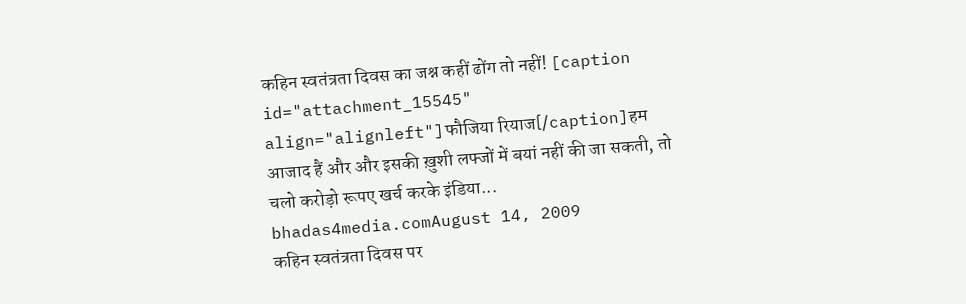कहिन स्वतंत्रता दिवस का जश्न कहीं ढोंग तो नहीं! [caption id="attachment_15545" align="alignleft"]फौजिया रियाज[/caption]हम आजाद हैं और और इसकी ख़ुशी लफ्जों में बयां नहीं की जा सकती, तो चलो करोड़ो रूपए खर्च करके इंडिया... bhadas4media.comAugust 14, 2009
कहिन स्वतंत्रता दिवस पर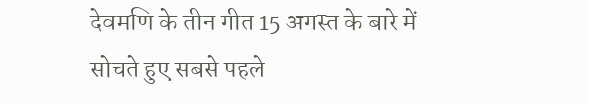देवमणि के तीन गीत 15 अगस्त के बारे में सोचते हुए सबसे पहले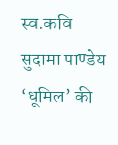स्व.कवि सुदामा पाण्डेय ‘धूमिल’ की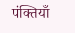पंक्तियाँ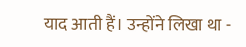याद आती हैं। उन्होंने लिखा था -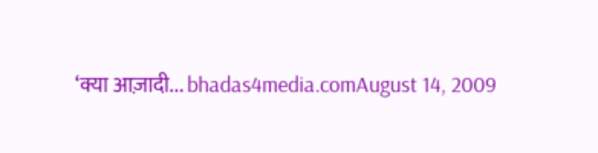‘क्या आज़ादी... bhadas4media.comAugust 14, 2009